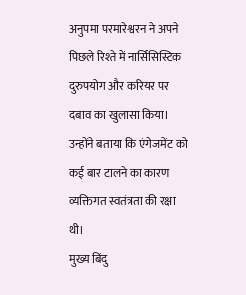अनुपमा परमारेश्वरन ने अपने पिछले रिश्ते में नार्सिसिस्टिक दुरुपयोग और करियर पर दबाव का खुलासा किया। उन्होंने बताया कि एंगेजमेंट को कई बार टालने का कारण व्यक्तिगत स्वतंत्रता की रक्षा थी।
मुख्य बिंदु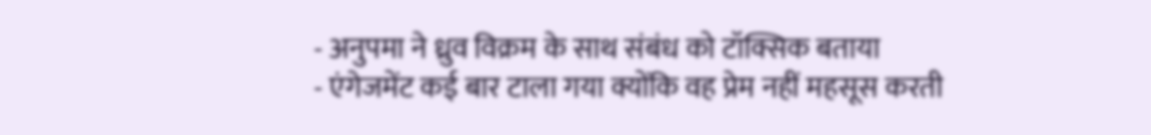- अनुपमा ने ध्रुव विक्रम के साथ संबंध को टॉक्सिक बताया
- एंगेजमेंट कई बार टाला गया क्योंकि वह प्रेम नहीं महसूस करती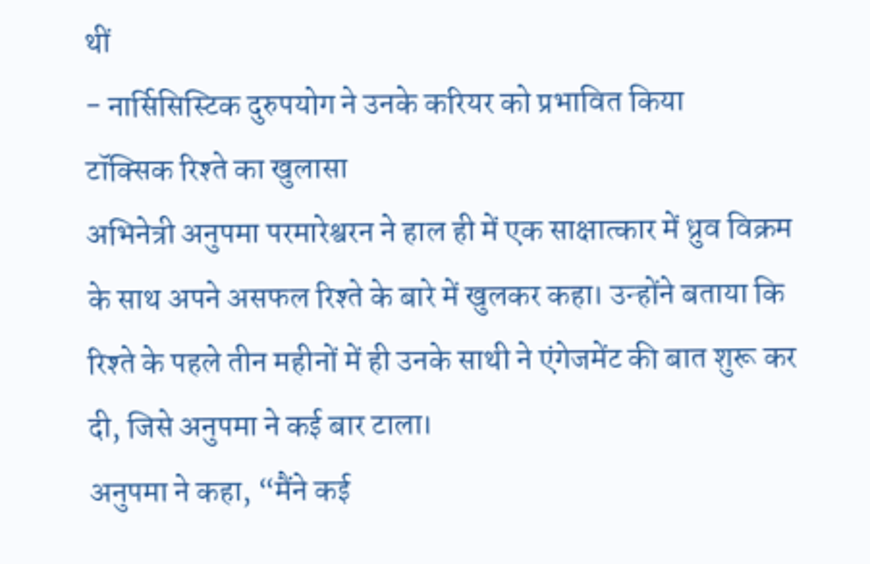थीं
- नार्सिसिस्टिक दुरुपयोग ने उनके करियर को प्रभावित किया
टॉक्सिक रिश्ते का खुलासा
अभिनेत्री अनुपमा परमारेश्वरन ने हाल ही में एक साक्षात्कार में ध्रुव विक्रम के साथ अपने असफल रिश्ते के बारे में खुलकर कहा। उन्होंने बताया कि रिश्ते के पहले तीन महीनों में ही उनके साथी ने एंगेजमेंट की बात शुरू कर दी, जिसे अनुपमा ने कई बार टाला।
अनुपमा ने कहा, “मैंने कई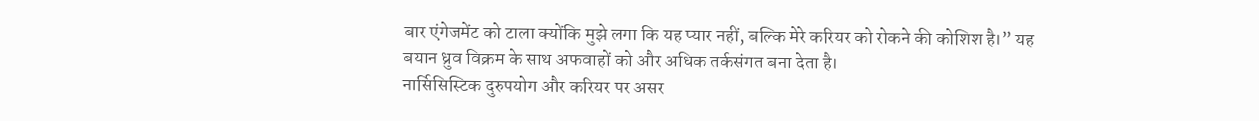बार एंगेजमेंट को टाला क्योंकि मुझे लगा कि यह प्यार नहीं, बल्कि मेरे करियर को रोकने की कोशिश है।” यह बयान ध्रुव विक्रम के साथ अफवाहों को और अधिक तर्कसंगत बना देता है।
नार्सिसिस्टिक दुरुपयोग और करियर पर असर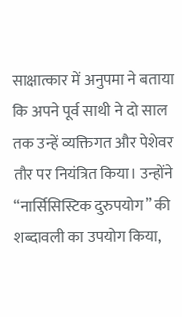साक्षात्कार में अनुपमा ने बताया कि अपने पूर्व साथी ने दो साल तक उन्हें व्यक्तिगत और पेशेवर तौर पर नियंत्रित किया। उन्होंने “नार्सिसिस्टिक दुरुपयोग” की शब्दावली का उपयोग किया,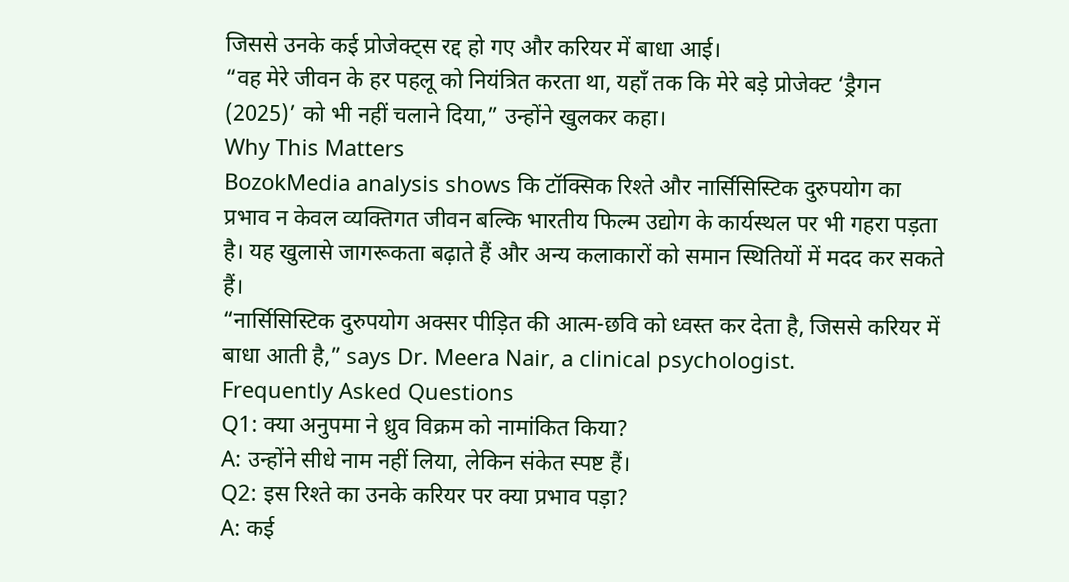जिससे उनके कई प्रोजेक्ट्स रद्द हो गए और करियर में बाधा आई।
“वह मेरे जीवन के हर पहलू को नियंत्रित करता था, यहाँ तक कि मेरे बड़े प्रोजेक्ट ‘ड्रैगन (2025)’ को भी नहीं चलाने दिया,” उन्होंने खुलकर कहा।
Why This Matters
BozokMedia analysis shows कि टॉक्सिक रिश्ते और नार्सिसिस्टिक दुरुपयोग का प्रभाव न केवल व्यक्तिगत जीवन बल्कि भारतीय फिल्म उद्योग के कार्यस्थल पर भी गहरा पड़ता है। यह खुलासे जागरूकता बढ़ाते हैं और अन्य कलाकारों को समान स्थितियों में मदद कर सकते हैं।
“नार्सिसिस्टिक दुरुपयोग अक्सर पीड़ित की आत्म-छवि को ध्वस्त कर देता है, जिससे करियर में बाधा आती है,” says Dr. Meera Nair, a clinical psychologist.
Frequently Asked Questions
Q1: क्या अनुपमा ने ध्रुव विक्रम को नामांकित किया?
A: उन्होंने सीधे नाम नहीं लिया, लेकिन संकेत स्पष्ट हैं।
Q2: इस रिश्ते का उनके करियर पर क्या प्रभाव पड़ा?
A: कई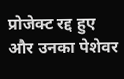प्रोजेक्ट रद्द हुए और उनका पेशेवर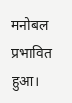मनोबल प्रभावित हुआ।